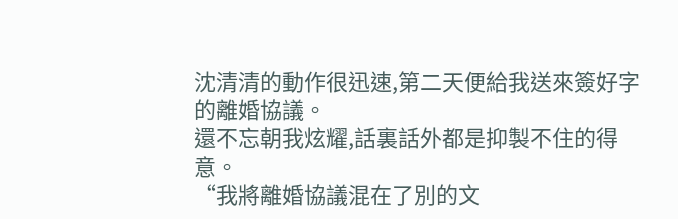沈清清的動作很迅速,第二天便給我送來簽好字的離婚協議。
還不忘朝我炫耀,話裏話外都是抑製不住的得意。
“我將離婚協議混在了別的文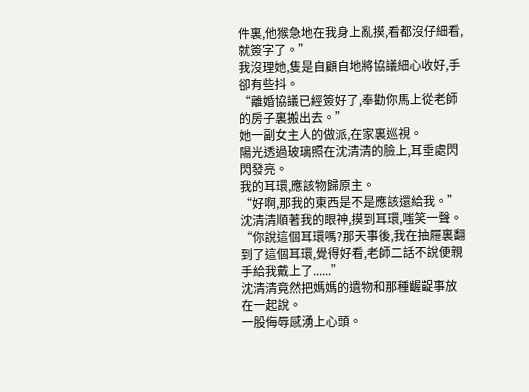件裏,他猴急地在我身上亂摸,看都沒仔細看,就簽字了。”
我沒理她,隻是自顧自地將協議細心收好,手卻有些抖。
“離婚協議已經簽好了,奉勸你馬上從老師的房子裏搬出去。”
她一副女主人的做派,在家裏巡視。
陽光透過玻璃照在沈清清的臉上,耳垂處閃閃發亮。
我的耳環,應該物歸原主。
“好啊,那我的東西是不是應該還給我。”
沈清清順著我的眼神,摸到耳環,嗤笑一聲。
“你說這個耳環嗎?那天事後,我在抽屜裏翻到了這個耳環,覺得好看,老師二話不說便親手給我戴上了......”
沈清清竟然把媽媽的遺物和那種齷齪事放在一起說。
一股侮辱感湧上心頭。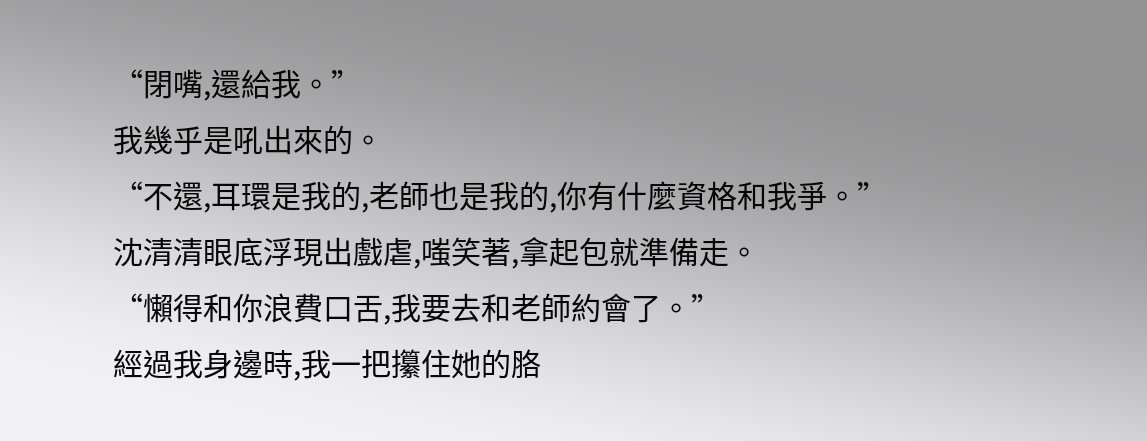“閉嘴,還給我。”
我幾乎是吼出來的。
“不還,耳環是我的,老師也是我的,你有什麼資格和我爭。”
沈清清眼底浮現出戲虐,嗤笑著,拿起包就準備走。
“懶得和你浪費口舌,我要去和老師約會了。”
經過我身邊時,我一把攥住她的胳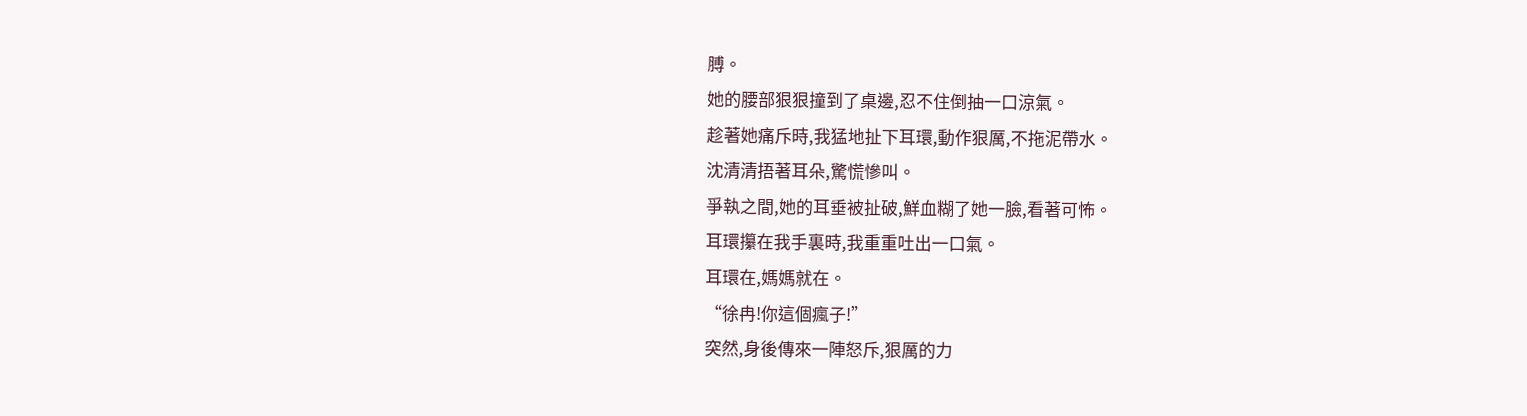膊。
她的腰部狠狠撞到了桌邊,忍不住倒抽一口涼氣。
趁著她痛斥時,我猛地扯下耳環,動作狠厲,不拖泥帶水。
沈清清捂著耳朵,驚慌慘叫。
爭執之間,她的耳垂被扯破,鮮血糊了她一臉,看著可怖。
耳環攥在我手裏時,我重重吐出一口氣。
耳環在,媽媽就在。
“徐冉!你這個瘋子!”
突然,身後傳來一陣怒斥,狠厲的力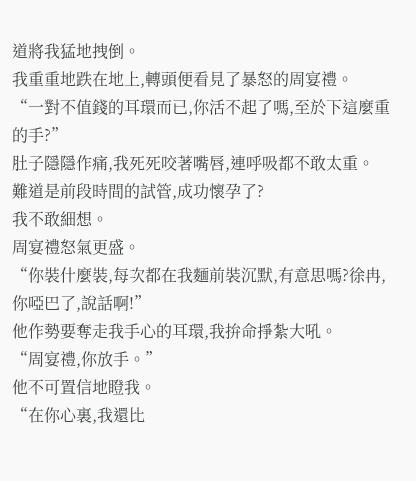道將我猛地拽倒。
我重重地跌在地上,轉頭便看見了暴怒的周宴禮。
“一對不值錢的耳環而已,你活不起了嗎,至於下這麼重的手?”
肚子隱隱作痛,我死死咬著嘴唇,連呼吸都不敢太重。
難道是前段時間的試管,成功懷孕了?
我不敢細想。
周宴禮怒氣更盛。
“你裝什麼裝,每次都在我麵前裝沉默,有意思嗎?徐冉,你啞巴了,說話啊!”
他作勢要奪走我手心的耳環,我拚命掙紮大吼。
“周宴禮,你放手。”
他不可置信地瞪我。
“在你心裏,我還比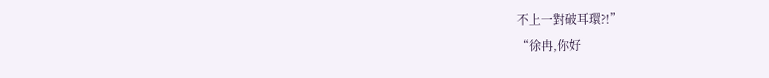不上一對破耳環?!”
“徐冉,你好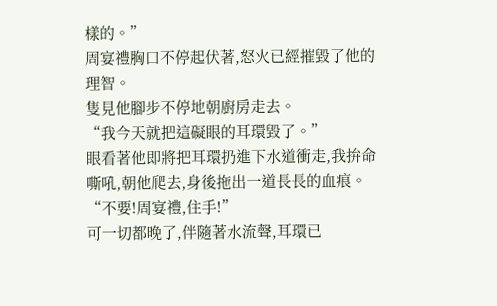樣的。”
周宴禮胸口不停起伏著,怒火已經摧毀了他的理智。
隻見他腳步不停地朝廚房走去。
“我今天就把這礙眼的耳環毀了。”
眼看著他即將把耳環扔進下水道衝走,我拚命嘶吼,朝他爬去,身後拖出一道長長的血痕。
“不要!周宴禮,住手!”
可一切都晚了,伴隨著水流聲,耳環已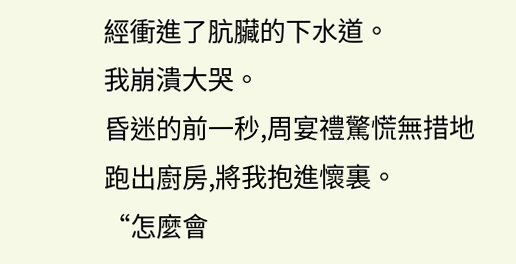經衝進了肮臟的下水道。
我崩潰大哭。
昏迷的前一秒,周宴禮驚慌無措地跑出廚房,將我抱進懷裏。
“怎麼會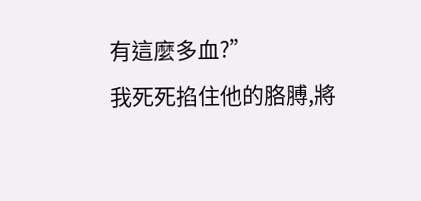有這麼多血?”
我死死掐住他的胳膊,將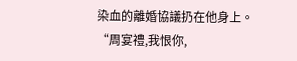染血的離婚協議扔在他身上。
“周宴禮,我恨你,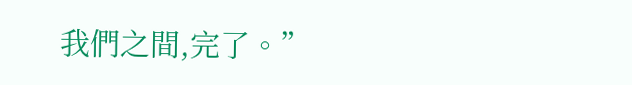我們之間,完了。”